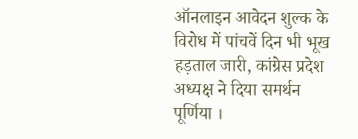ऑनलाइन आवेदन शुल्क के विरोध में पांचवें दिन भी भूख हड़ताल जारी, कांग्रेस प्रदेश अध्यक्ष ने दिया समर्थन
पूर्णिया ।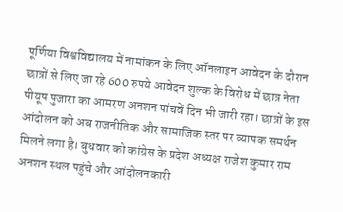पूर्णिया विश्वविद्यालय में नामांकन के लिए ऑनलाइन आवेदन के दौरान छात्रों से लिए जा रहे 600 रुपये आवेदन शुल्क के विरोध में छात्र नेता पीयूष पुजारा का आमरण अनशन पांचवें दिन भी जारी रहा। छात्रों के इस आंदोलन को अब राजनीतिक और सामाजिक स्तर पर व्यापक समर्थन मिलने लगा है। बुधवार को कांग्रेस के प्रदेश अध्यक्ष राजेश कुमार राम अनशन स्थल पहुंचे और आंदोलनकारी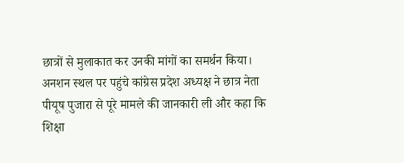छात्रों से मुलाकात कर उनकी मांगों का समर्थन किया।
अनशन स्थल पर पहुंचे कांग्रेस प्रदेश अध्यक्ष ने छात्र नेता पीयूष पुजारा से पूरे मामले की जानकारी ली और कहा कि शिक्षा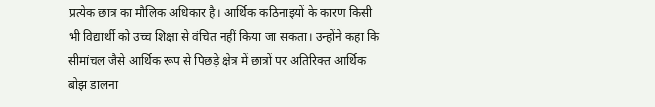प्रत्येक छात्र का मौलिक अधिकार है। आर्थिक कठिनाइयों के कारण किसी भी विद्यार्थी को उच्च शिक्षा से वंचित नहीं किया जा सकता। उन्होंने कहा कि सीमांचल जैसे आर्थिक रूप से पिछड़े क्षेत्र में छात्रों पर अतिरिक्त आर्थिक बोझ डालना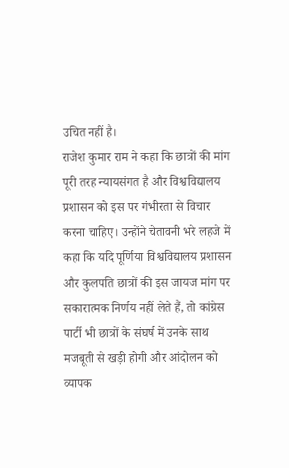उचित नहीं है।
राजेश कुमार राम ने कहा कि छात्रों की मांग पूरी तरह न्यायसंगत है और विश्वविद्यालय प्रशासन को इस पर गंभीरता से विचार करना चाहिए। उन्होंने चेतावनी भरे लहजे में कहा कि यदि पूर्णिया विश्वविद्यालय प्रशासन और कुलपति छात्रों की इस जायज मांग पर सकारात्मक निर्णय नहीं लेते हैं, तो कांग्रेस पार्टी भी छात्रों के संघर्ष में उनके साथ मजबूती से खड़ी होगी और आंदोलन को व्यापक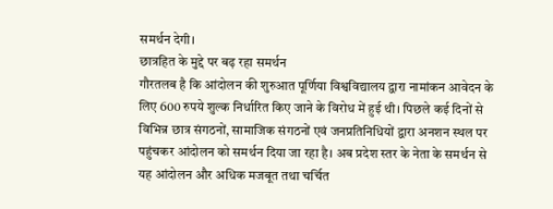समर्थन देगी।
छात्रहित के मुद्दे पर बढ़ रहा समर्थन
गौरतलब है कि आंदोलन की शुरुआत पूर्णिया विश्वविद्यालय द्वारा नामांकन आवेदन के लिए 600 रुपये शुल्क निर्धारित किए जाने के विरोध में हुई थी। पिछले कई दिनों से विभिन्न छात्र संगठनों, सामाजिक संगठनों एवं जनप्रतिनिधियों द्वारा अनशन स्थल पर पहुंचकर आंदोलन को समर्थन दिया जा रहा है। अब प्रदेश स्तर के नेता के समर्थन से यह आंदोलन और अधिक मजबूत तथा चर्चित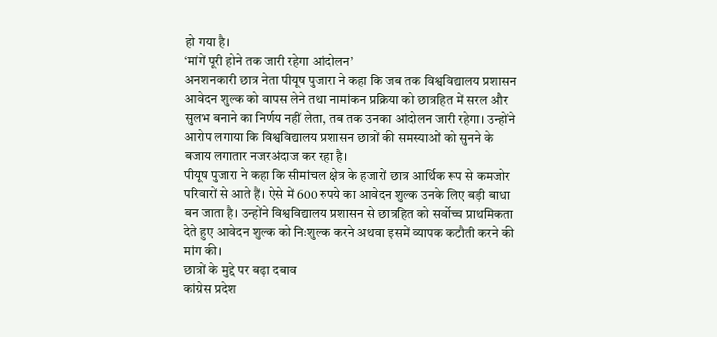हो गया है।
‘मांगें पूरी होने तक जारी रहेगा आंदोलन’
अनशनकारी छात्र नेता पीयूष पुजारा ने कहा कि जब तक विश्वविद्यालय प्रशासन आवेदन शुल्क को वापस लेने तथा नामांकन प्रक्रिया को छात्रहित में सरल और सुलभ बनाने का निर्णय नहीं लेता, तब तक उनका आंदोलन जारी रहेगा। उन्होंने आरोप लगाया कि विश्वविद्यालय प्रशासन छात्रों की समस्याओं को सुनने के बजाय लगातार नजरअंदाज कर रहा है।
पीयूष पुजारा ने कहा कि सीमांचल क्षेत्र के हजारों छात्र आर्थिक रूप से कमजोर परिवारों से आते हैं। ऐसे में 600 रुपये का आवेदन शुल्क उनके लिए बड़ी बाधा बन जाता है। उन्होंने विश्वविद्यालय प्रशासन से छात्रहित को सर्वोच्च प्राथमिकता देते हुए आवेदन शुल्क को निःशुल्क करने अथवा इसमें व्यापक कटौती करने की मांग की।
छात्रों के मुद्दे पर बढ़ा दबाव
कांग्रेस प्रदेश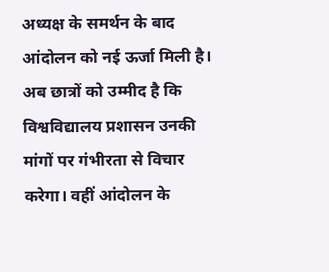अध्यक्ष के समर्थन के बाद आंदोलन को नई ऊर्जा मिली है। अब छात्रों को उम्मीद है कि विश्वविद्यालय प्रशासन उनकी मांगों पर गंभीरता से विचार करेगा। वहीं आंदोलन के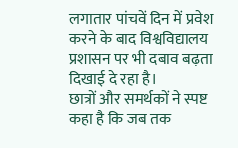लगातार पांचवें दिन में प्रवेश करने के बाद विश्वविद्यालय प्रशासन पर भी दबाव बढ़ता दिखाई दे रहा है।
छात्रों और समर्थकों ने स्पष्ट कहा है कि जब तक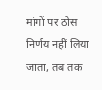मांगों पर ठोस निर्णय नहीं लिया जाता, तब तक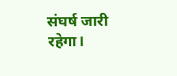संघर्ष जारी रहेगा।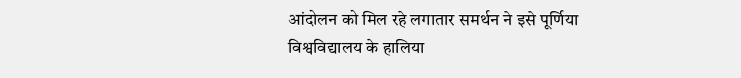आंदोलन को मिल रहे लगातार समर्थन ने इसे पूर्णिया विश्वविद्यालय के हालिया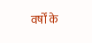वर्षों के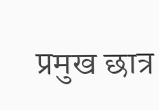प्रमुख छात्र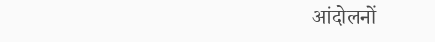आंदोलनों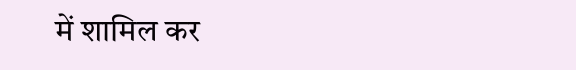में शामिल कर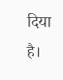दिया है।